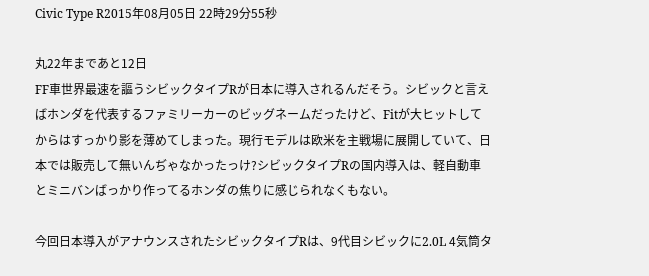Civic Type R2015年08月05日 22時29分55秒

丸22年まであと12日
FF車世界最速を謳うシビックタイプRが日本に導入されるんだそう。シビックと言えばホンダを代表するファミリーカーのビッグネームだったけど、Fitが大ヒットしてからはすっかり影を薄めてしまった。現行モデルは欧米を主戦場に展開していて、日本では販売して無いんぢゃなかったっけ?シビックタイプRの国内導入は、軽自動車とミニバンばっかり作ってるホンダの焦りに感じられなくもない。

今回日本導入がアナウンスされたシビックタイプRは、9代目シビックに2.0L 4気筒タ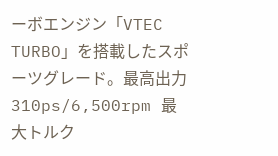ーボエンジン「VTEC TURBO」を搭載したスポーツグレード。最高出力310ps/6,500rpm 最大トルク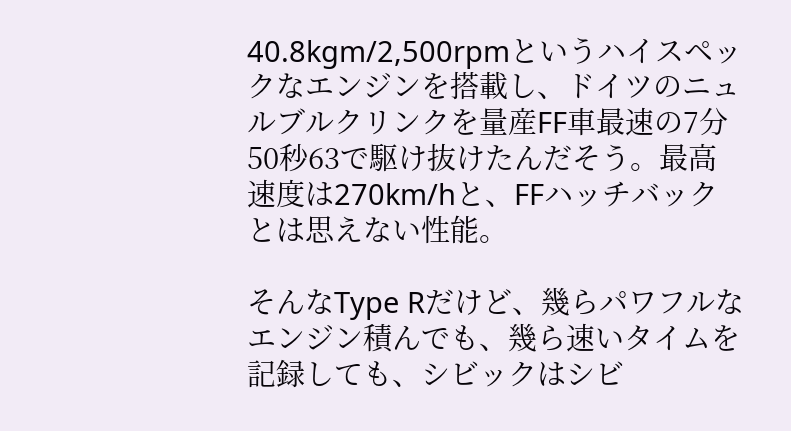40.8kgm/2,500rpmというハイスペックなエンジンを搭載し、ドイツのニュルブルクリンクを量産FF車最速の7分50秒63で駆け抜けたんだそう。最高速度は270km/hと、FFハッチバックとは思えない性能。

そんなType Rだけど、幾らパワフルなエンジン積んでも、幾ら速いタイムを記録しても、シビックはシビ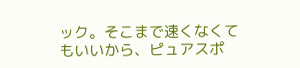ック。そこまで速くなくてもいいから、ピュアスポ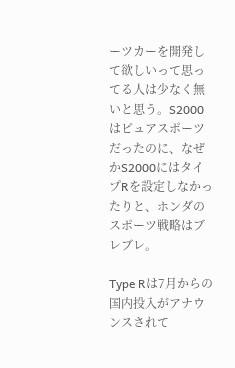ーツカーを開発して欲しいって思ってる人は少なく無いと思う。S2000はピュアスポーツだったのに、なぜかS2000にはタイプRを設定しなかったりと、ホンダのスポーツ戦略はブレブレ。

Type Rは7月からの国内投入がアナウンスされて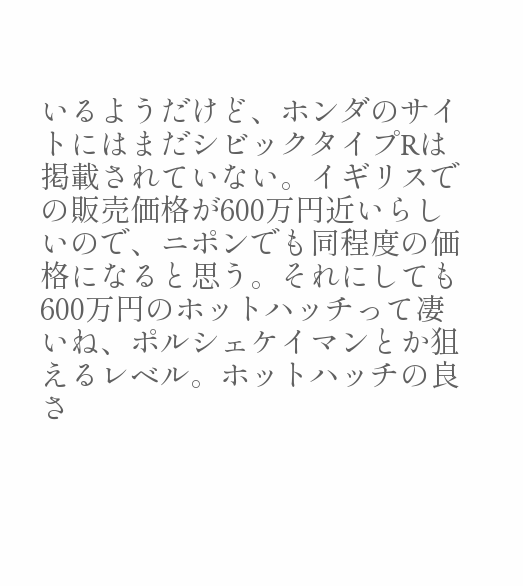いるようだけど、ホンダのサイトにはまだシビックタイプRは掲載されていない。イギリスでの販売価格が600万円近いらしいので、ニポンでも同程度の価格になると思う。それにしても600万円のホットハッチって凄いね、ポルシェケイマンとか狙えるレベル。ホットハッチの良さ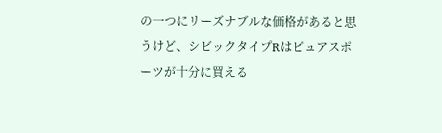の一つにリーズナブルな価格があると思うけど、シビックタイプRはピュアスポーツが十分に買える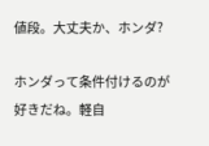値段。大丈夫か、ホンダ?

ホンダって条件付けるのが好きだね。軽自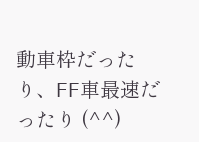動車枠だったり、FF車最速だったり (^^)